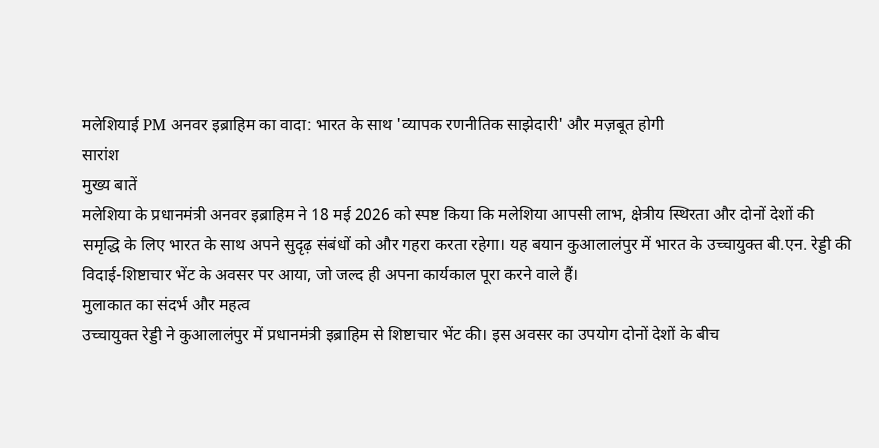मलेशियाई PM अनवर इब्राहिम का वादा: भारत के साथ 'व्यापक रणनीतिक साझेदारी' और मज़बूत होगी
सारांश
मुख्य बातें
मलेशिया के प्रधानमंत्री अनवर इब्राहिम ने 18 मई 2026 को स्पष्ट किया कि मलेशिया आपसी लाभ, क्षेत्रीय स्थिरता और दोनों देशों की समृद्धि के लिए भारत के साथ अपने सुदृढ़ संबंधों को और गहरा करता रहेगा। यह बयान कुआलालंपुर में भारत के उच्चायुक्त बी.एन. रेड्डी की विदाई-शिष्टाचार भेंट के अवसर पर आया, जो जल्द ही अपना कार्यकाल पूरा करने वाले हैं।
मुलाकात का संदर्भ और महत्व
उच्चायुक्त रेड्डी ने कुआलालंपुर में प्रधानमंत्री इब्राहिम से शिष्टाचार भेंट की। इस अवसर का उपयोग दोनों देशों के बीच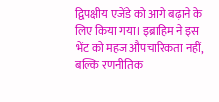द्विपक्षीय एजेंडे को आगे बढ़ाने के लिए किया गया। इब्राहिम ने इस भेंट को महज औपचारिकता नहीं, बल्कि रणनीतिक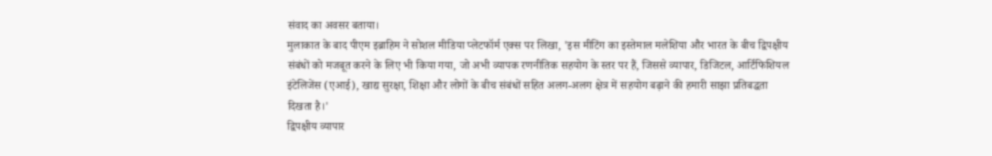संवाद का अवसर बताया।
मुलाकात के बाद पीएम इब्राहिम ने सोशल मीडिया प्लेटफॉर्म एक्स पर लिखा, 'इस मीटिंग का इस्तेमाल मलेशिया और भारत के बीच द्विपक्षीय संबंधों को मजबूत करने के लिए भी किया गया, जो अभी व्यापक रणनीतिक सहयोग के स्तर पर हैं, जिससे व्यापार, डिजिटल, आर्टिफिशियल इंटेलिजेंस (एआई), खाद्य सुरक्षा, शिक्षा और लोगों के बीच संबंधों सहित अलग-अलग क्षेत्र में सहयोग बढ़ाने की हमारी साझा प्रतिबद्धता दिखता है।'
द्विपक्षीय व्यापार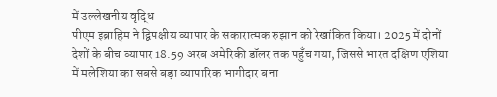में उल्लेखनीय वृद्धि
पीएम इब्राहिम ने द्विपक्षीय व्यापार के सकारात्मक रुझान को रेखांकित किया। 2025 में दोनों देशों के बीच व्यापार 18.59 अरब अमेरिकी डॉलर तक पहुँच गया, जिससे भारत दक्षिण एशिया में मलेशिया का सबसे बड़ा व्यापारिक भागीदार बना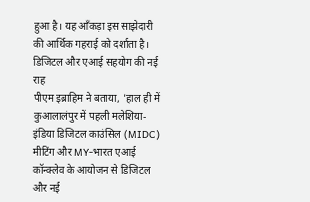हुआ है। यह आँकड़ा इस साझेदारी की आर्थिक गहराई को दर्शाता है।
डिजिटल और एआई सहयोग की नई राह
पीएम इब्राहिम ने बताया, 'हाल ही में कुआलालंपुर में पहली मलेशिया-इंडिया डिजिटल काउंसिल (MIDC) मीटिंग और MY-भारत एआई कॉन्क्लेव के आयोजन से डिजिटल और नई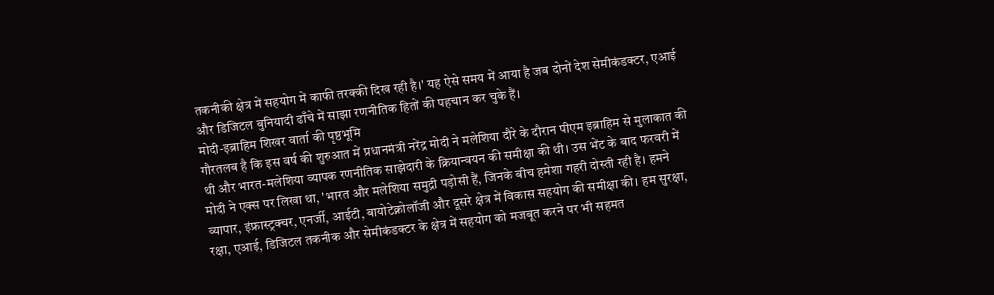तकनीकी क्षेत्र में सहयोग में काफी तरक्की दिख रही है।' यह ऐसे समय में आया है जब दोनों देश सेमीकंडक्टर, एआई और डिजिटल बुनियादी ढाँचे में साझा रणनीतिक हितों की पहचान कर चुके हैं।
मोदी-इब्राहिम शिखर वार्ता की पृष्ठभूमि
गौरतलब है कि इस वर्ष की शुरुआत में प्रधानमंत्री नरेंद्र मोदी ने मलेशिया दौरे के दौरान पीएम इब्राहिम से मुलाकात की थी और भारत-मलेशिया व्यापक रणनीतिक साझेदारी के क्रियान्वयन की समीक्षा की थी। उस भेंट के बाद फरवरी में मोदी ने एक्स पर लिखा था, 'भारत और मलेशिया समुद्री पड़ोसी हैं, जिनके बीच हमेशा गहरी दोस्ती रही है। हमने व्यापार, इंफ्रास्ट्रक्चर, एनर्जी, आईटी, बायोटेक्नोलॉजी और दूसरे क्षेत्र में विकास सहयोग की समीक्षा की। हम सुरक्षा, रक्षा, एआई, डिजिटल तकनीक और सेमीकंडक्टर के क्षेत्र में सहयोग को मजबूत करने पर भी सहमत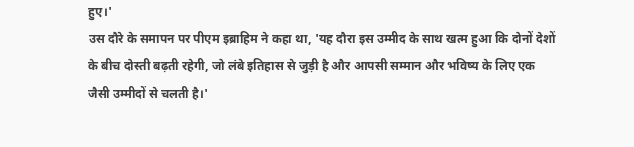हुए।'
उस दौरे के समापन पर पीएम इब्राहिम ने कहा था, 'यह दौरा इस उम्मीद के साथ खत्म हुआ कि दोनों देशों के बीच दोस्ती बढ़ती रहेगी, जो लंबे इतिहास से जुड़ी है और आपसी सम्मान और भविष्य के लिए एक जैसी उम्मीदों से चलती है।'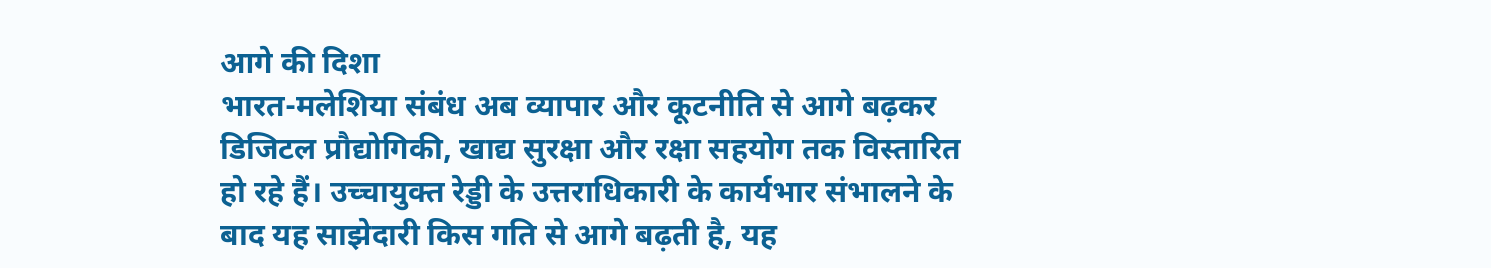आगे की दिशा
भारत-मलेशिया संबंध अब व्यापार और कूटनीति से आगे बढ़कर डिजिटल प्रौद्योगिकी, खाद्य सुरक्षा और रक्षा सहयोग तक विस्तारित हो रहे हैं। उच्चायुक्त रेड्डी के उत्तराधिकारी के कार्यभार संभालने के बाद यह साझेदारी किस गति से आगे बढ़ती है, यह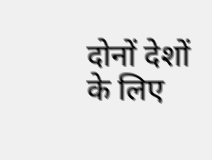दोनों देशों के लिए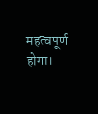महत्वपूर्ण होगा।